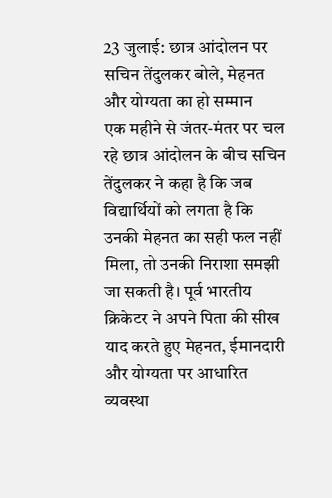23 जुलाई: छात्र आंदोलन पर सचिन तेंदुलकर बोले, मेहनत और योग्यता का हो सम्मान
एक महीने से जंतर-मंतर पर चल रहे छात्र आंदोलन के बीच सचिन तेंदुलकर ने कहा है कि जब विद्यार्थियों को लगता है कि उनकी मेहनत का सही फल नहीं मिला, तो उनकी निराशा समझी जा सकती है। पूर्व भारतीय क्रिकेटर ने अपने पिता की सीख याद करते हुए मेहनत, ईमानदारी और योग्यता पर आधारित व्यवस्था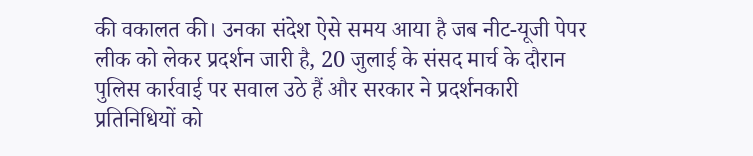की वकालत की। उनका संदेश ऐसे समय आया है जब नीट-यूजी पेपर लीक को लेकर प्रदर्शन जारी है, 20 जुलाई के संसद मार्च के दौरान पुलिस कार्रवाई पर सवाल उठे हैं और सरकार ने प्रदर्शनकारी प्रतिनिधियों को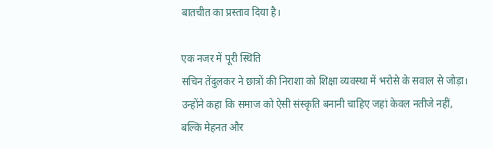बातचीत का प्रस्ताव दिया है।

एक नजर में पूरी स्थिति
सचिन तेंदुलकर ने छात्रों की निराशा को शिक्षा व्यवस्था में भरोसे के सवाल से जोड़ा। उन्होंने कहा कि समाज को ऐसी संस्कृति बनानी चाहिए जहां केवल नतीजे नहीं, बल्कि मेहनत और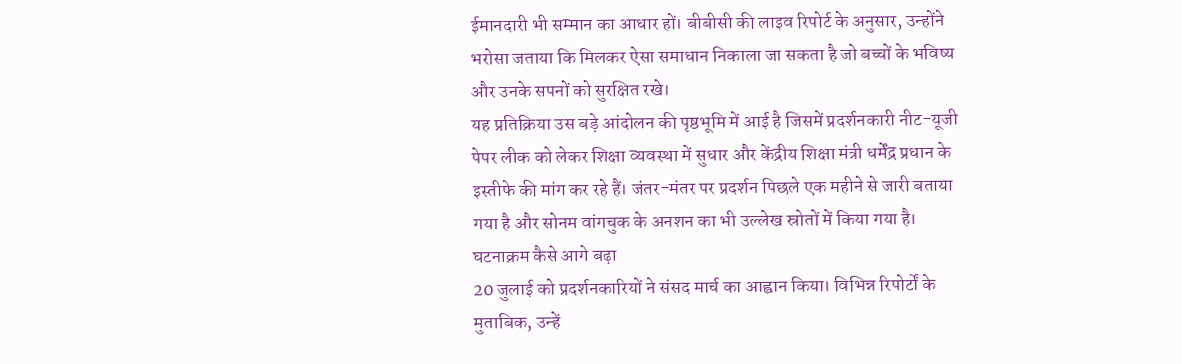ईमानदारी भी सम्मान का आधार हों। बीबीसी की लाइव रिपोर्ट के अनुसार, उन्होंने भरोसा जताया कि मिलकर ऐसा समाधान निकाला जा सकता है जो बच्चों के भविष्य और उनके सपनों को सुरक्षित रखे।
यह प्रतिक्रिया उस बड़े आंदोलन की पृष्ठभूमि में आई है जिसमें प्रदर्शनकारी नीट-यूजी पेपर लीक को लेकर शिक्षा व्यवस्था में सुधार और केंद्रीय शिक्षा मंत्री धर्मेंद्र प्रधान के इस्तीफे की मांग कर रहे हैं। जंतर-मंतर पर प्रदर्शन पिछले एक महीने से जारी बताया गया है और सोनम वांगचुक के अनशन का भी उल्लेख स्रोतों में किया गया है।
घटनाक्रम कैसे आगे बढ़ा
20 जुलाई को प्रदर्शनकारियों ने संसद मार्च का आह्वान किया। विभिन्न रिपोर्टों के मुताबिक, उन्हें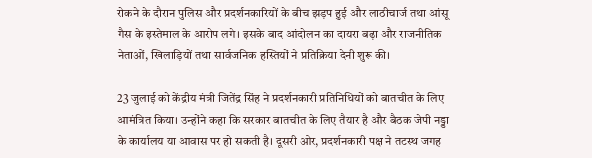रोकने के दौरान पुलिस और प्रदर्शनकारियों के बीच झड़प हुई और लाठीचार्ज तथा आंसू गैस के इस्तेमाल के आरोप लगे। इसके बाद आंदोलन का दायरा बढ़ा और राजनीतिक नेताओं, खिलाड़ियों तथा सार्वजनिक हस्तियों ने प्रतिक्रिया देनी शुरू की।

23 जुलाई को केंद्रीय मंत्री जितेंद्र सिंह ने प्रदर्शनकारी प्रतिनिधियों को बातचीत के लिए आमंत्रित किया। उन्होंने कहा कि सरकार बातचीत के लिए तैयार है और बैठक जेपी नड्डा के कार्यालय या आवास पर हो सकती है। दूसरी ओर, प्रदर्शनकारी पक्ष ने तटस्थ जगह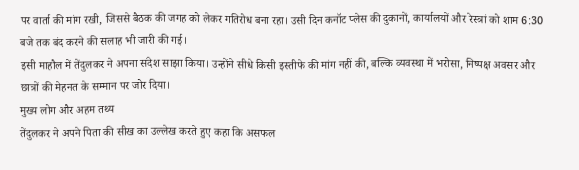पर वार्ता की मांग रखी, जिससे बैठक की जगह को लेकर गतिरोध बना रहा। उसी दिन कनॉट प्लेस की दुकानों, कार्यालयों और रेस्त्रां को शाम 6:30 बजे तक बंद करने की सलाह भी जारी की गई।
इसी माहौल में तेंदुलकर ने अपना संदेश साझा किया। उन्होंने सीधे किसी इस्तीफे की मांग नहीं की, बल्कि व्यवस्था में भरोसा, निष्पक्ष अवसर और छात्रों की मेहनत के सम्मान पर जोर दिया।
मुख्य लोग और अहम तथ्य
तेंदुलकर ने अपने पिता की सीख का उल्लेख करते हुए कहा कि असफल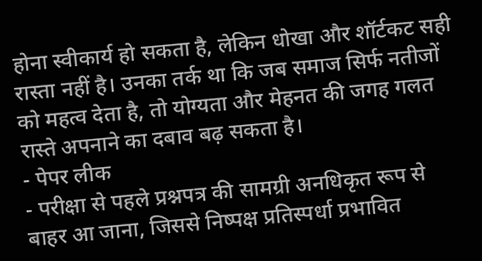होना स्वीकार्य हो सकता है, लेकिन धोखा और शॉर्टकट सही रास्ता नहीं है। उनका तर्क था कि जब समाज सिर्फ नतीजों को महत्व देता है, तो योग्यता और मेहनत की जगह गलत रास्ते अपनाने का दबाव बढ़ सकता है।
- पेपर लीक
- परीक्षा से पहले प्रश्नपत्र की सामग्री अनधिकृत रूप से बाहर आ जाना, जिससे निष्पक्ष प्रतिस्पर्धा प्रभावित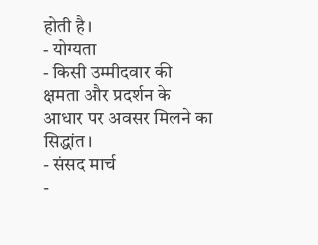होती है।
- योग्यता
- किसी उम्मीदवार की क्षमता और प्रदर्शन के आधार पर अवसर मिलने का सिद्धांत।
- संसद मार्च
-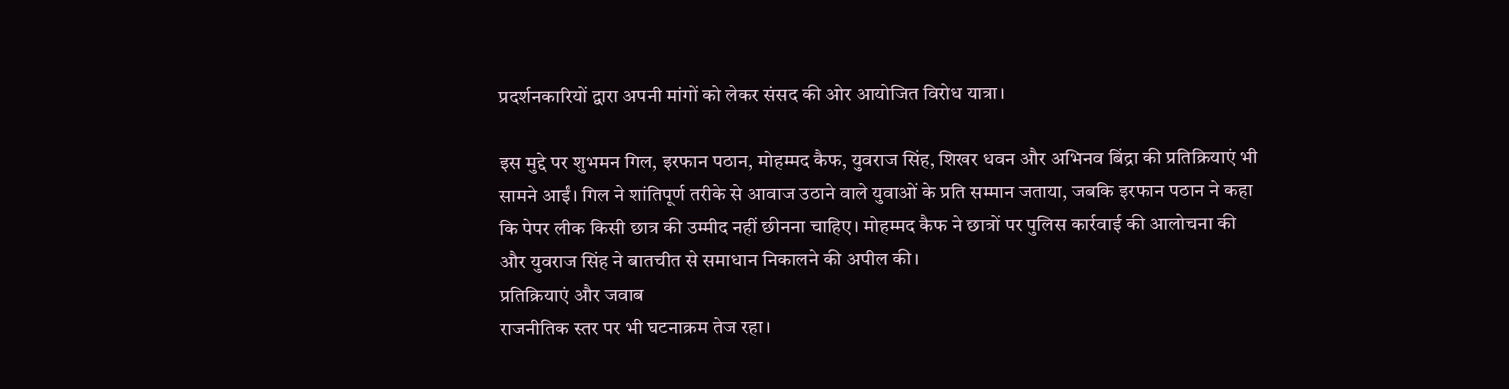प्रदर्शनकारियों द्वारा अपनी मांगों को लेकर संसद की ओर आयोजित विरोध यात्रा।

इस मुद्दे पर शुभमन गिल, इरफान पठान, मोहम्मद कैफ, युवराज सिंह, शिखर धवन और अभिनव बिंद्रा की प्रतिक्रियाएं भी सामने आईं। गिल ने शांतिपूर्ण तरीके से आवाज उठाने वाले युवाओं के प्रति सम्मान जताया, जबकि इरफान पठान ने कहा कि पेपर लीक किसी छात्र की उम्मीद नहीं छीनना चाहिए। मोहम्मद कैफ ने छात्रों पर पुलिस कार्रवाई की आलोचना की और युवराज सिंह ने बातचीत से समाधान निकालने की अपील की।
प्रतिक्रियाएं और जवाब
राजनीतिक स्तर पर भी घटनाक्रम तेज रहा।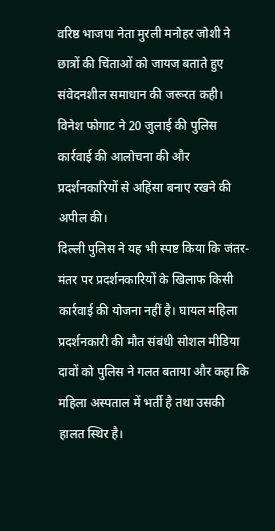वरिष्ठ भाजपा नेता मुरली मनोहर जोशी ने छात्रों की चिंताओं को जायज बताते हुए संवेदनशील समाधान की जरूरत कही। विनेश फोगाट ने 20 जुलाई की पुलिस कार्रवाई की आलोचना की और प्रदर्शनकारियों से अहिंसा बनाए रखने की अपील की।
दिल्ली पुलिस ने यह भी स्पष्ट किया कि जंतर-मंतर पर प्रदर्शनकारियों के खिलाफ किसी कार्रवाई की योजना नहीं है। घायल महिला प्रदर्शनकारी की मौत संबंधी सोशल मीडिया दावों को पुलिस ने गलत बताया और कहा कि महिला अस्पताल में भर्ती है तथा उसकी हालत स्थिर है।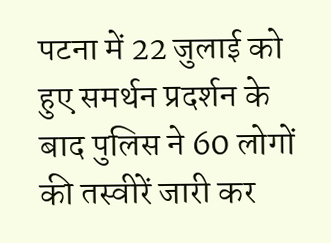पटना में 22 जुलाई को हुए समर्थन प्रदर्शन के बाद पुलिस ने 60 लोगों की तस्वीरें जारी कर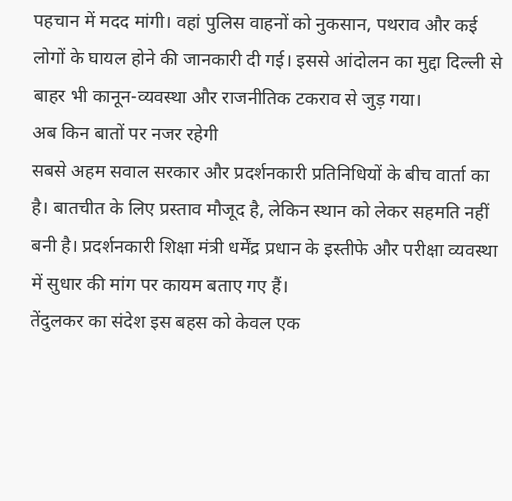पहचान में मदद मांगी। वहां पुलिस वाहनों को नुकसान, पथराव और कई लोगों के घायल होने की जानकारी दी गई। इससे आंदोलन का मुद्दा दिल्ली से बाहर भी कानून-व्यवस्था और राजनीतिक टकराव से जुड़ गया।
अब किन बातों पर नजर रहेगी
सबसे अहम सवाल सरकार और प्रदर्शनकारी प्रतिनिधियों के बीच वार्ता का है। बातचीत के लिए प्रस्ताव मौजूद है, लेकिन स्थान को लेकर सहमति नहीं बनी है। प्रदर्शनकारी शिक्षा मंत्री धर्मेंद्र प्रधान के इस्तीफे और परीक्षा व्यवस्था में सुधार की मांग पर कायम बताए गए हैं।
तेंदुलकर का संदेश इस बहस को केवल एक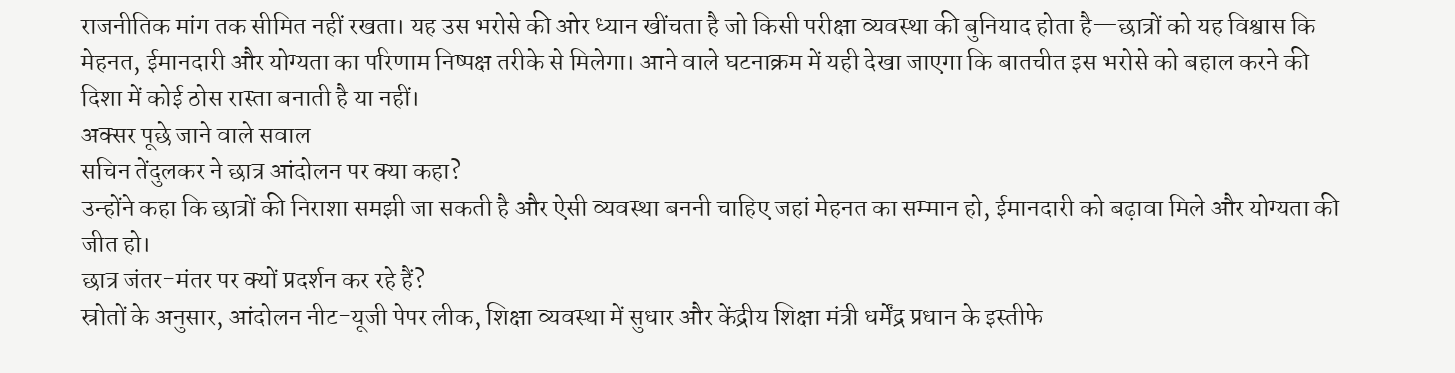राजनीतिक मांग तक सीमित नहीं रखता। यह उस भरोसे की ओर ध्यान खींचता है जो किसी परीक्षा व्यवस्था की बुनियाद होता है—छात्रों को यह विश्वास कि मेहनत, ईमानदारी और योग्यता का परिणाम निष्पक्ष तरीके से मिलेगा। आने वाले घटनाक्रम में यही देखा जाएगा कि बातचीत इस भरोसे को बहाल करने की दिशा में कोई ठोस रास्ता बनाती है या नहीं।
अक्सर पूछे जाने वाले सवाल
सचिन तेंदुलकर ने छात्र आंदोलन पर क्या कहा?
उन्होंने कहा कि छात्रों की निराशा समझी जा सकती है और ऐसी व्यवस्था बननी चाहिए जहां मेहनत का सम्मान हो, ईमानदारी को बढ़ावा मिले और योग्यता की जीत हो।
छात्र जंतर-मंतर पर क्यों प्रदर्शन कर रहे हैं?
स्रोतों के अनुसार, आंदोलन नीट-यूजी पेपर लीक, शिक्षा व्यवस्था में सुधार और केंद्रीय शिक्षा मंत्री धर्मेंद्र प्रधान के इस्तीफे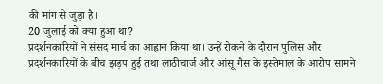की मांग से जुड़ा है।
20 जुलाई को क्या हुआ था?
प्रदर्शनकारियों ने संसद मार्च का आह्वान किया था। उन्हें रोकने के दौरान पुलिस और प्रदर्शनकारियों के बीच झड़प हुई तथा लाठीचार्ज और आंसू गैस के इस्तेमाल के आरोप सामने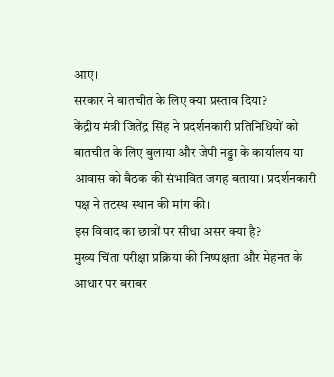आए।
सरकार ने बातचीत के लिए क्या प्रस्ताव दिया?
केंद्रीय मंत्री जितेंद्र सिंह ने प्रदर्शनकारी प्रतिनिधियों को बातचीत के लिए बुलाया और जेपी नड्डा के कार्यालय या आवास को बैठक की संभावित जगह बताया। प्रदर्शनकारी पक्ष ने तटस्थ स्थान की मांग की।
इस विवाद का छात्रों पर सीधा असर क्या है?
मुख्य चिंता परीक्षा प्रक्रिया की निष्पक्षता और मेहनत के आधार पर बराबर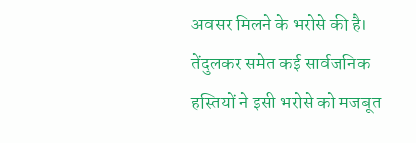अवसर मिलने के भरोसे की है। तेंदुलकर समेत कई सार्वजनिक हस्तियों ने इसी भरोसे को मजबूत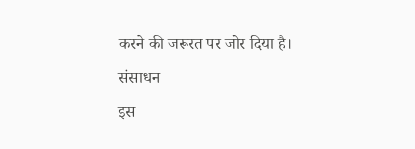करने की जरूरत पर जोर दिया है।
संसाधन
इस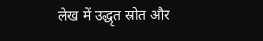लेख में उद्धृत स्रोत और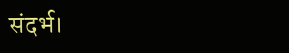संदर्भ।